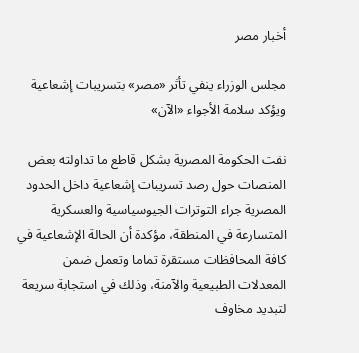أخبار مصر

مجلس الوزراء ينفي تأثر «مصر» بتسريبات إشعاعية ويؤكد سلامة الأجواء «الآن»

نفت الحكومة المصرية بشكل قاطع ما تداولته بعض المنصات حول رصد تسريبات إشعاعية داخل الحدود المصرية جراء التوترات الجيوسياسية والعسكرية المتسارعة في المنطقة، مؤكدة أن الحالة الإشعاعية في كافة المحافظات مستقرة تماما وتعمل ضمن المعدلات الطبيعية والآمنة، وذلك في استجابة سريعة لتبديد مخاوف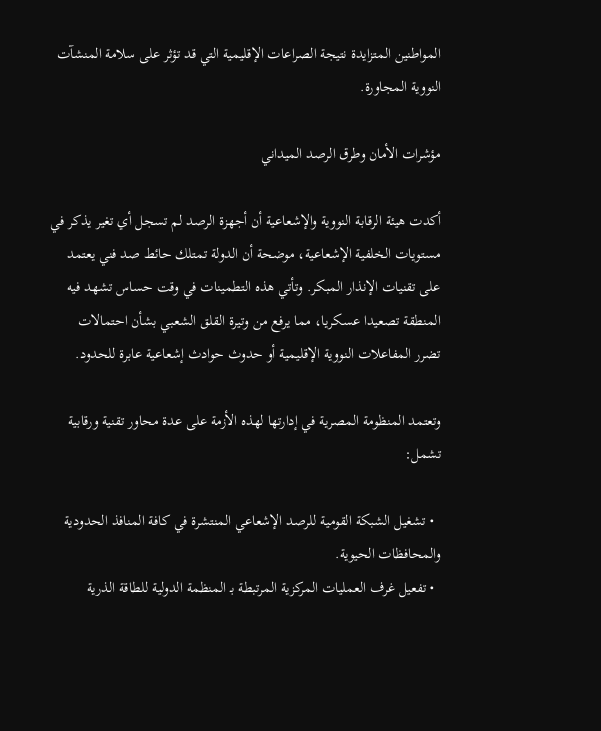المواطنين المتزايدة نتيجة الصراعات الإقليمية التي قد تؤثر على سلامة المنشآت النووية المجاورة.

مؤشرات الأمان وطرق الرصد الميداني

أكدت هيئة الرقابة النووية والإشعاعية أن أجهزة الرصد لم تسجل أي تغير يذكر في مستويات الخلفية الإشعاعية، موضحة أن الدولة تمتلك حائط صد فني يعتمد على تقنيات الإنذار المبكر. وتأتي هذه التطمينات في وقت حساس تشهد فيه المنطقة تصعيدا عسكريا، مما يرفع من وتيرة القلق الشعبي بشأن احتمالات تضرر المفاعلات النووية الإقليمية أو حدوث حوادث إشعاعية عابرة للحدود.

وتعتمد المنظومة المصرية في إدارتها لهذه الأزمة على عدة محاور تقنية ورقابية تشمل:

  • تشغيل الشبكة القومية للرصد الإشعاعي المنتشرة في كافة المنافذ الحدودية والمحافظات الحيوية.
  • تفعيل غرف العمليات المركزية المرتبطة بـ المنظمة الدولية للطاقة الذرية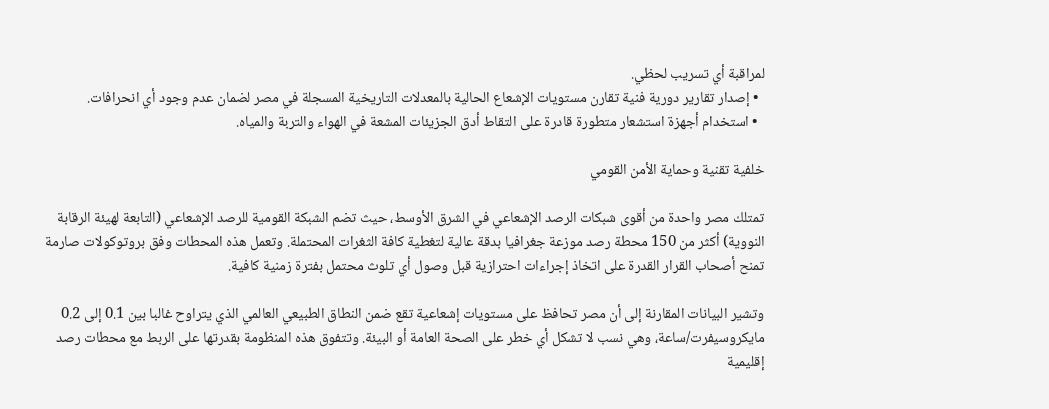لمراقبة أي تسريب لحظي.
  • إصدار تقارير دورية فنية تقارن مستويات الإشعاع الحالية بالمعدلات التاريخية المسجلة في مصر لضمان عدم وجود أي انحرافات.
  • استخدام أجهزة استشعار متطورة قادرة على التقاط أدق الجزيئات المشعة في الهواء والتربة والمياه.

خلفية تقنية وحماية الأمن القومي

تمتلك مصر واحدة من أقوى شبكات الرصد الإشعاعي في الشرق الأوسط، حيث تضم الشبكة القومية للرصد الإشعاعي (التابعة لهيئة الرقابة النووية) أكثر من 150 محطة رصد موزعة جغرافيا بدقة عالية لتغطية كافة الثغرات المحتملة. وتعمل هذه المحطات وفق بروتوكولات صارمة تمنح أصحاب القرار القدرة على اتخاذ إجراءات احترازية قبل وصول أي تلوث محتمل بفترة زمنية كافية.

وتشير البيانات المقارنة إلى أن مصر تحافظ على مستويات إشعاعية تقع ضمن النطاق الطبيعي العالمي الذي يتراوح غالبا بين 0.1 إلى 0.2 مايكروسيفرت/ساعة، وهي نسب لا تشكل أي خطر على الصحة العامة أو البيئة. وتتفوق هذه المنظومة بقدرتها على الربط مع محطات رصد إقليمية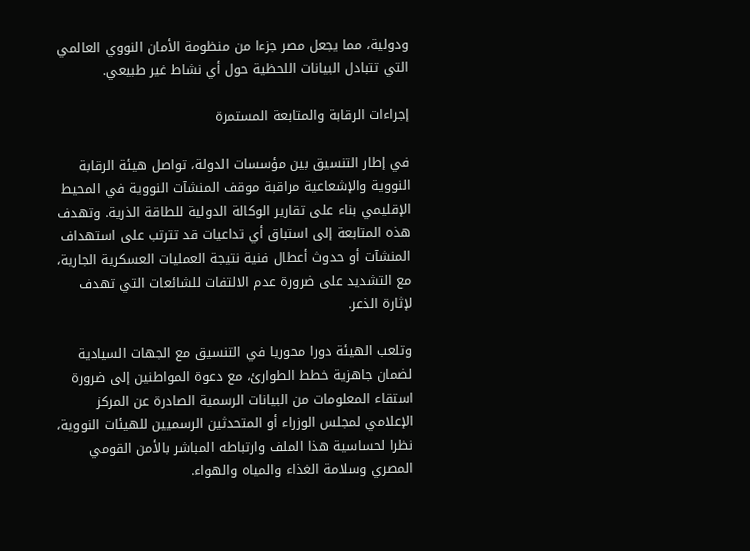ودولية، مما يجعل مصر جزءا من منظومة الأمان النووي العالمي التي تتبادل البيانات اللحظية حول أي نشاط غير طبيعي.

إجراءات الرقابة والمتابعة المستمرة

في إطار التنسيق بين مؤسسات الدولة، تواصل هيئة الرقابة النووية والإشعاعية مراقبة موقف المنشآت النووية في المحيط الإقليمي بناء على تقارير الوكالة الدولية للطاقة الذرية. وتهدف هذه المتابعة إلى استباق أي تداعيات قد تترتب على استهداف المنشآت أو حدوث أعطال فنية نتيجة العمليات العسكرية الجارية، مع التشديد على ضرورة عدم الالتفات للشائعات التي تهدف لإثارة الذعر.

وتلعب الهيئة دورا محوريا في التنسيق مع الجهات السيادية لضمان جاهزية خطط الطوارئ، مع دعوة المواطنين إلى ضرورة استقاء المعلومات من البيانات الرسمية الصادرة عن المركز الإعلامي لمجلس الوزراء أو المتحدثين الرسميين للهيئات النووية، نظرا لحساسية هذا الملف وارتباطه المباشر بالأمن القومي المصري وسلامة الغذاء والمياه والهواء.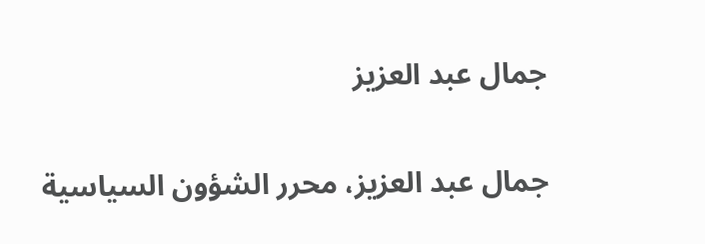جمال عبد العزيز

جمال عبد العزيز، محرر الشؤون السياسية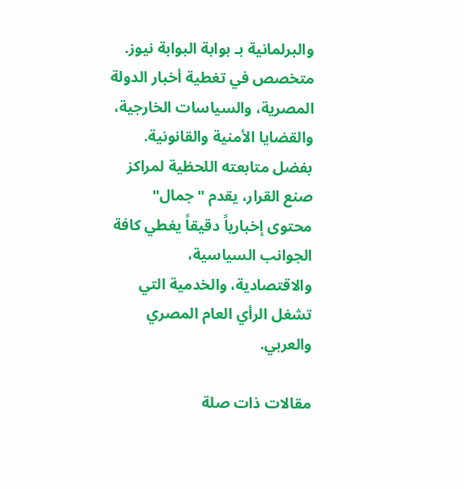والبرلمانية بـ بوابة البوابة نيوز. متخصص في تغطية أخبار الدولة المصرية، والسياسات الخارجية، والقضايا الأمنية والقانونية. بفضل متابعته اللحظية لمراكز صنع القرار، يقدم "جمال" محتوى إخبارياً دقيقاً يغطي كافة الجوانب السياسية، والاقتصادية، والخدمية التي تشغل الرأي العام المصري والعربي.

مقالات ذات صلة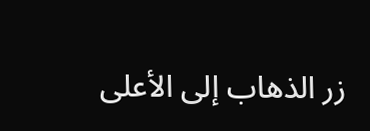زر الذهاب إلى الأعلى